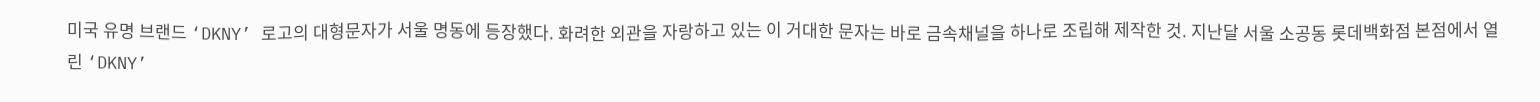미국 유명 브랜드 ‘DKNY’ 로고의 대형문자가 서울 명동에 등장했다. 화려한 외관을 자랑하고 있는 이 거대한 문자는 바로 금속채널을 하나로 조립해 제작한 것. 지난달 서울 소공동 롯데백화점 본점에서 열린 ‘DKNY’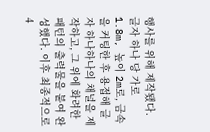행사를 위해 제작됐다. 글자 하나 당 가로 1.8m, 높이 2m로, 금속을 커팅한 후 용접해 글자 하나하나의 채널을 제작하고, 그 위에 화려한 패턴의 출력물을 붙여 완성했다. 이후 최종적으로 4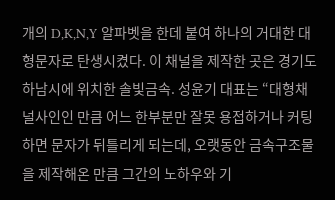개의 D,K,N,Y 알파벳을 한데 붙여 하나의 거대한 대형문자로 탄생시켰다. 이 채널을 제작한 곳은 경기도 하남시에 위치한 솔빛금속. 성윤기 대표는 “대형채널사인인 만큼 어느 한부분만 잘못 용접하거나 커팅하면 문자가 뒤틀리게 되는데, 오랫동안 금속구조물을 제작해온 만큼 그간의 노하우와 기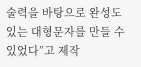술력을 바탕으로 완성도있는 대형문자를 만들 수 있었다”고 제작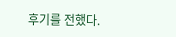후기를 전했다.